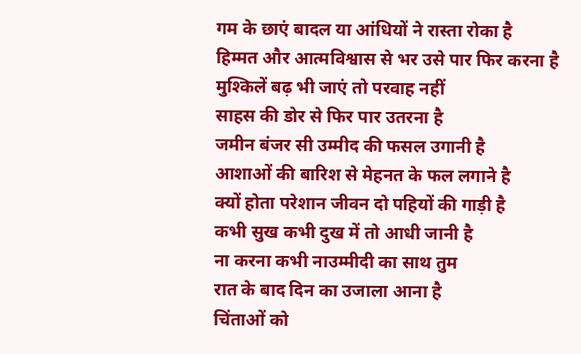गम के छाएं बादल या आंधियों ने रास्ता रोका है
हिम्मत और आत्मविश्वास से भर उसे पार फिर करना है
मुश्किलें बढ़ भी जाएं तो परवाह नहीं
साहस की डोर से फिर पार उतरना है
जमीन बंजर सी उम्मीद की फसल उगानी है
आशाओं की बारिश से मेहनत के फल लगाने है
क्यों होता परेशान जीवन दो पहियों की गाड़ी है
कभी सुख कभी दुख में तो आधी जानी है
ना करना कभी नाउम्मीदी का साथ तुम
रात के बाद दिन का उजाला आना है
चिंताओं को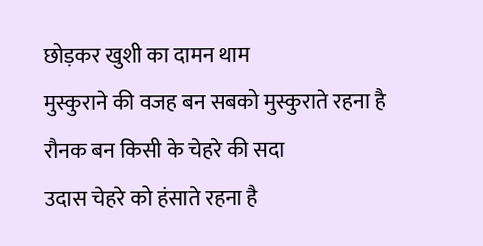छोड़कर खुशी का दामन थाम
मुस्कुराने की वजह बन सबको मुस्कुराते रहना है
रौनक बन किसी के चेहरे की सदा
उदास चेहरे को हंसाते रहना है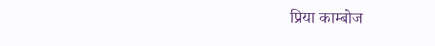प्रिया काम्बोज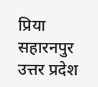प्रिया सहारनपुर उत्तर प्रदेश